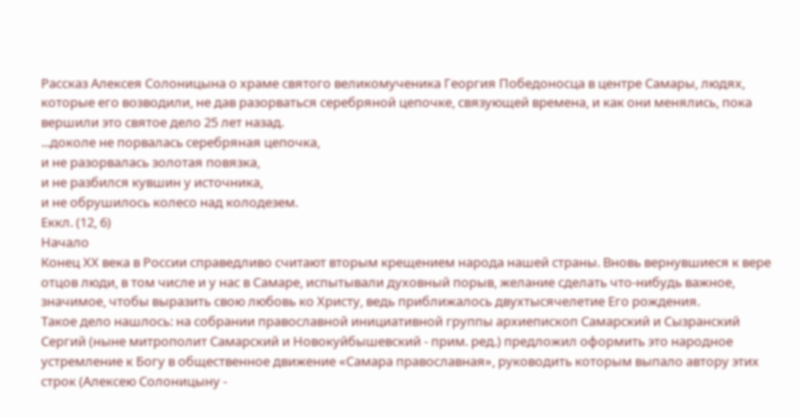Рассказ Алексея Солоницына о храме святого великомученика Георгия Победоносца в центре Самары, людях, которые его возводили, не дав разорваться серебряной цепочке, связующей времена, и как они менялись, пока вершили это святое дело 25 лет назад.
...доколе не порвалась серебряная цепочка,
и не разорвалась золотая повязка,
и не разбился кувшин у источника,
и не обрушилось колесо над колодезем.
Еккл. (12, 6)
Начало
Конец XX века в России справедливо считают вторым крещением народа нашей страны. Вновь вернувшиеся к вере отцов люди, в том числе и у нас в Самаре, испытывали духовный порыв, желание сделать что-нибудь важное, значимое, чтобы выразить свою любовь ко Христу, ведь приближалось двухтысячелетие Его рождения.
Такое дело нашлось: на собрании православной инициативной группы архиепископ Самарский и Сызранский Сергий (ныне митрополит Самарский и Новокуйбышевский - прим. ред.) предложил оформить это народное устремление к Богу в общественное движение «Самара православная», руководить которым выпало автору этих строк (Алексею Солоницыну -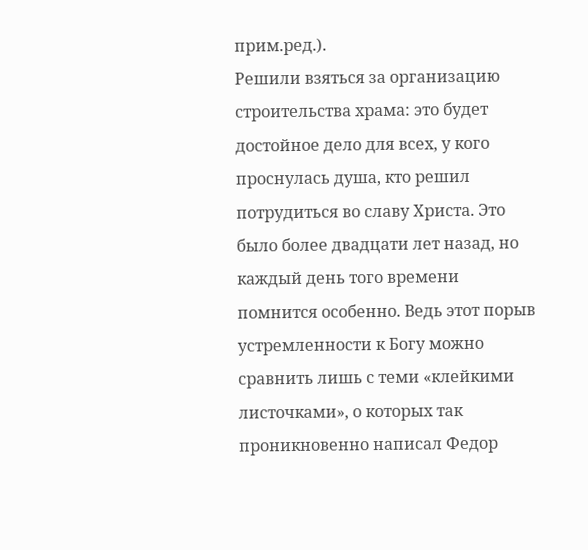прим.ред.).
Решили взяться за организацию строительства храма: это будет достойное дело для всех, у кого проснулась душа, кто решил потрудиться во славу Христа. Это было более двадцати лет назад, но каждый день того времени помнится особенно. Ведь этот порыв устремленности к Богу можно сравнить лишь с теми «клейкими листочками», о которых так проникновенно написал Федор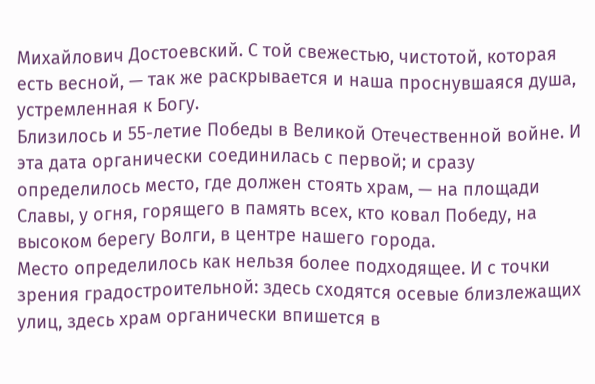Михайлович Достоевский. С той свежестью, чистотой, которая есть весной, — так же раскрывается и наша проснувшаяся душа, устремленная к Богу.
Близилось и 55-летие Победы в Великой Отечественной войне. И эта дата органически соединилась с первой; и сразу определилось место, где должен стоять храм, — на площади Славы, у огня, горящего в память всех, кто ковал Победу, на высоком берегу Волги, в центре нашего города.
Место определилось как нельзя более подходящее. И с точки зрения градостроительной: здесь сходятся осевые близлежащих улиц, здесь храм органически впишется в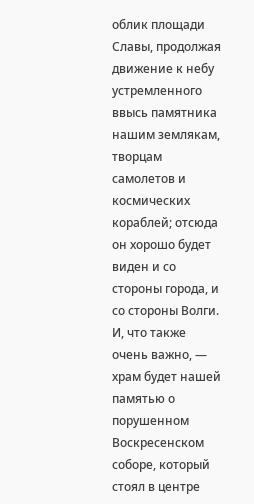облик площади Славы, продолжая движение к небу устремленного ввысь памятника нашим землякам, творцам самолетов и космических кораблей; отсюда он хорошо будет виден и со стороны города, и со стороны Волги.
И, что также очень важно, — храм будет нашей памятью о порушенном Воскресенском соборе, который стоял в центре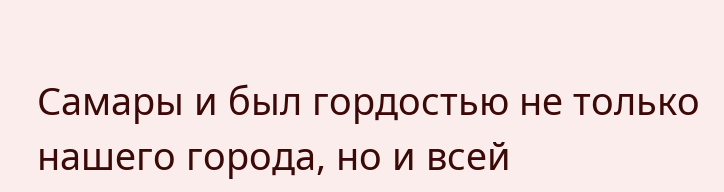Самары и был гордостью не только нашего города, но и всей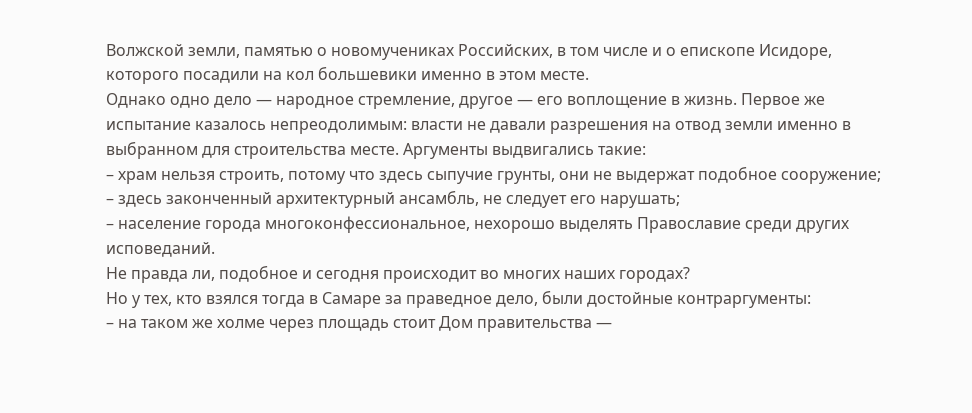Волжской земли, памятью о новомучениках Российских, в том числе и о епископе Исидоре, которого посадили на кол большевики именно в этом месте.
Однако одно дело — народное стремление, другое — его воплощение в жизнь. Первое же испытание казалось непреодолимым: власти не давали разрешения на отвод земли именно в выбранном для строительства месте. Аргументы выдвигались такие:
– храм нельзя строить, потому что здесь сыпучие грунты, они не выдержат подобное сооружение;
– здесь законченный архитектурный ансамбль, не следует его нарушать;
– население города многоконфессиональное, нехорошо выделять Православие среди других исповеданий.
Не правда ли, подобное и сегодня происходит во многих наших городах?
Но у тех, кто взялся тогда в Самаре за праведное дело, были достойные контраргументы:
– на таком же холме через площадь стоит Дом правительства —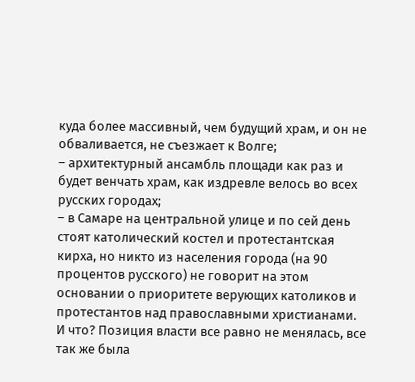куда более массивный, чем будущий храм, и он не обваливается, не съезжает к Волге;
– архитектурный ансамбль площади как раз и будет венчать храм, как издревле велось во всех русских городах;
– в Самаре на центральной улице и по сей день стоят католический костел и протестантская кирха, но никто из населения города (на 90 процентов русского) не говорит на этом основании о приоритете верующих католиков и протестантов над православными христианами.
И что? Позиция власти все равно не менялась, все так же была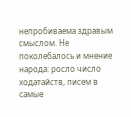непробиваема здравым смыслом. Не поколебалось и мнение народа: росло число ходатайств, писем в самые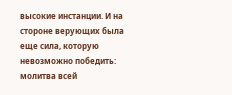высокие инстанции. И на стороне верующих была еще сила, которую невозможно победить: молитва всей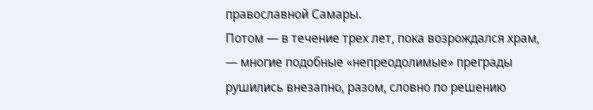православной Самары.
Потом — в течение трех лет, пока возрождался храм, — многие подобные «непреодолимые» преграды рушились внезапно, разом, словно по решению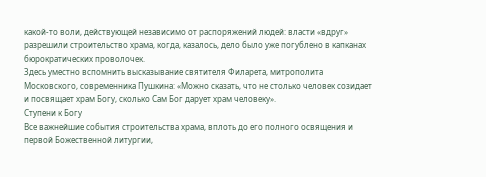какой-то воли, действующей независимо от распоряжений людей: власти «вдруг» разрешили строительство храма, когда, казалось, дело было уже погублено в капканах бюрократических проволочек.
Здесь уместно вспомнить высказывание святителя Филарета, митрополита Московского, современника Пушкина: «Можно сказать, что не столько человек созидает и посвящает храм Богу, сколько Сам Бог дарует храм человеку».
Ступени к Богу
Все важнейшие события строительства храма, вплоть до его полного освящения и первой Божественной литургии,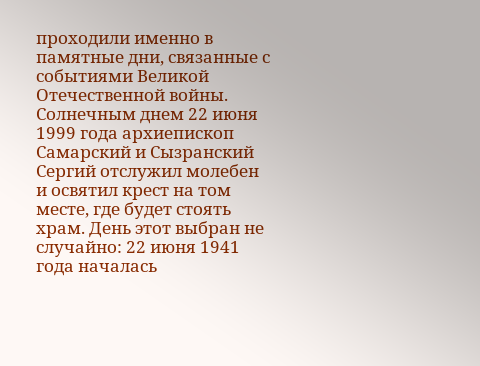проходили именно в памятные дни, связанные с событиями Великой Отечественной войны.
Солнечным днем 22 июня 1999 года архиепископ Самарский и Сызранский Сергий отслужил молебен и освятил крест на том месте, где будет стоять храм. День этот выбран не случайно: 22 июня 1941 года началась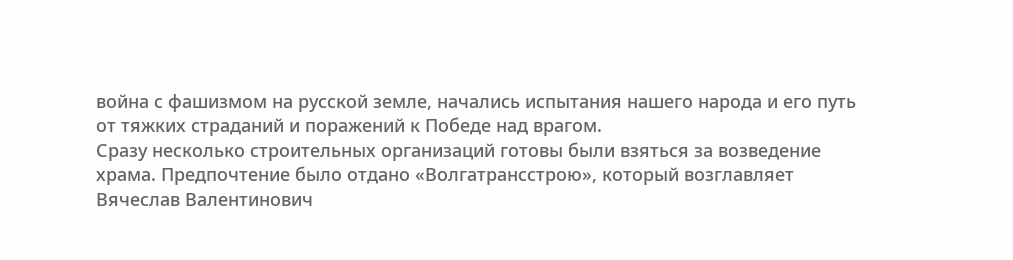война с фашизмом на русской земле, начались испытания нашего народа и его путь от тяжких страданий и поражений к Победе над врагом.
Сразу несколько строительных организаций готовы были взяться за возведение храма. Предпочтение было отдано «Волгатрансстрою», который возглавляет Вячеслав Валентинович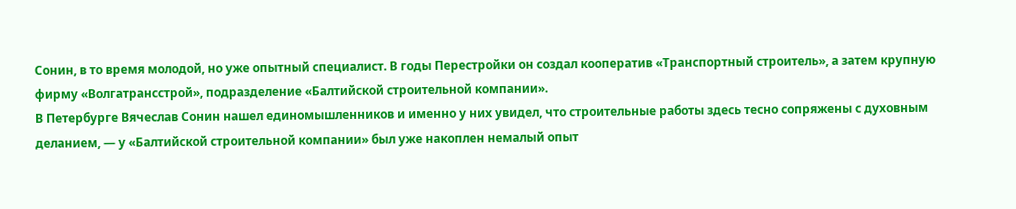Сонин, в то время молодой, но уже опытный специалист. В годы Перестройки он создал кооператив «Транспортный строитель», а затем крупную фирму «Волгатрансстрой», подразделение «Балтийской строительной компании».
В Петербурге Вячеслав Сонин нашел единомышленников и именно у них увидел, что строительные работы здесь тесно сопряжены с духовным деланием, — у «Балтийской строительной компании» был уже накоплен немалый опыт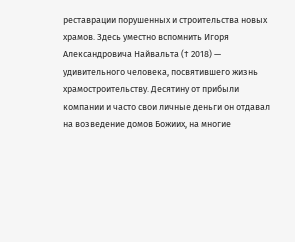реставрации порушенных и строительства новых храмов. Здесь уместно вспомнить Игоря Александровича Найвальта († 2018) — удивительного человека, посвятившего жизнь храмостроительству. Десятину от прибыли компании и часто свои личные деньги он отдавал на возведение домов Божиих, на многие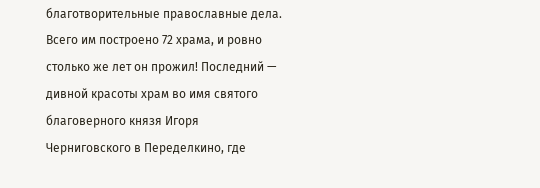благотворительные православные дела. Всего им построено 72 храма, и ровно столько же лет он прожил! Последний — дивной красоты храм во имя святого благоверного князя Игоря Черниговского в Переделкино, где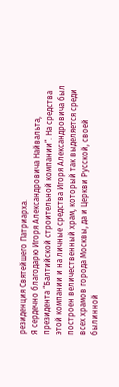резиденция Святейшего Патриарха.
Я сердечно благодарю Игоря Александровича Найвальта, президента “Балтийской строительной компании”. На средства этой компании и на личные средства Игоря Александровича был построен величественный храм, который так выделяется среди всех храмов города Москвы, да и Церкви Русской, своей былинной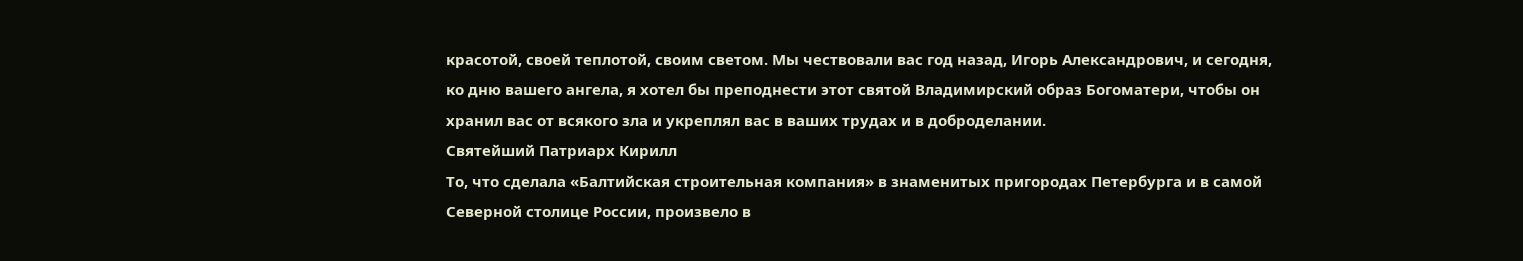красотой, своей теплотой, своим светом. Мы чествовали вас год назад, Игорь Александрович, и сегодня, ко дню вашего ангела, я хотел бы преподнести этот святой Владимирский образ Богоматери, чтобы он хранил вас от всякого зла и укреплял вас в ваших трудах и в доброделании.
Святейший Патриарх Кирилл
То, что сделала «Балтийская строительная компания» в знаменитых пригородах Петербурга и в самой Северной столице России, произвело в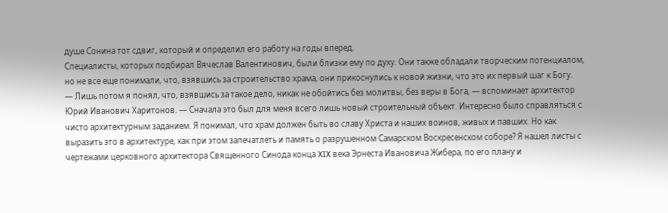душе Сонина тот сдвиг, который и определил его работу на годы вперед.
Специалисты, которых подбирал Вячеслав Валентинович, были близки ему по духу. Они также обладали творческим потенциалом, но не все еще понимали, что, взявшись за строительство храма, они прикоснулись к новой жизни, что это их первый шаг к Богу.
— Лишь потом я понял, что, взявшись за такое дело, никак не обойтись без молитвы, без веры в Бога, — вспоминает архитектор Юрий Иванович Харитонов. — Сначала это был для меня всего лишь новый строительный объект. Интересно было справляться с чисто архитектурным заданием. Я понимал, что храм должен быть во славу Христа и наших воинов, живых и павших. Но как выразить это в архитектуре, как при этом запечатлеть и память о разрушенном Самарском Воскресенском соборе? Я нашел листы с чертежами церковного архитектора Священного Синода конца XIX века Эрнеста Ивановича Жибера, по его плану и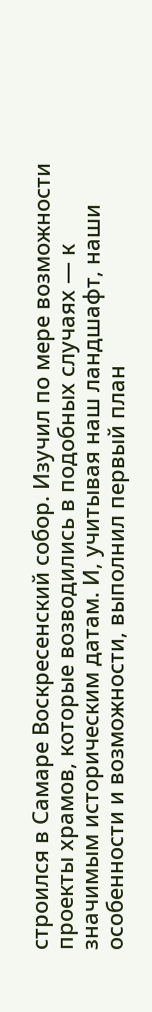строился в Самаре Воскресенский собор. Изучил по мере возможности проекты храмов, которые возводились в подобных случаях — к значимым историческим датам. И, учитывая наш ландшафт, наши особенности и возможности, выполнил первый план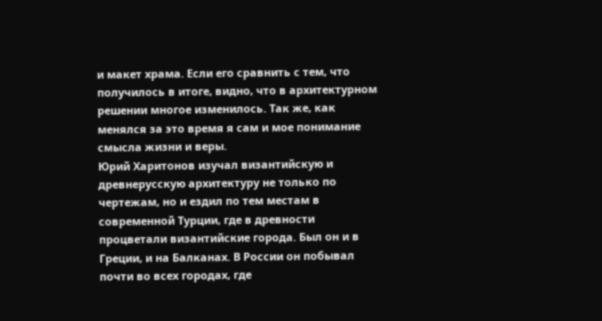и макет храма. Если его сравнить с тем, что получилось в итоге, видно, что в архитектурном решении многое изменилось. Так же, как менялся за это время я сам и мое понимание смысла жизни и веры.
Юрий Харитонов изучал византийскую и древнерусскую архитектуру не только по чертежам, но и ездил по тем местам в современной Турции, где в древности процветали византийские города. Был он и в Греции, и на Балканах. В России он побывал почти во всех городах, где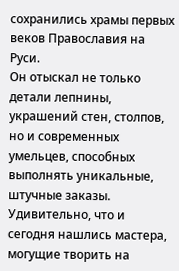сохранились храмы первых веков Православия на Руси.
Он отыскал не только детали лепнины, украшений стен, столпов, но и современных умельцев, способных выполнять уникальные, штучные заказы. Удивительно, что и сегодня нашлись мастера, могущие творить на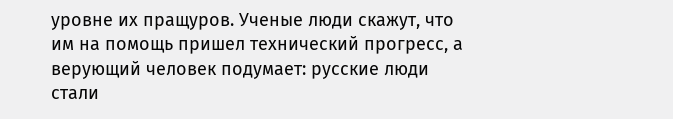уровне их пращуров. Ученые люди скажут, что им на помощь пришел технический прогресс, а верующий человек подумает: русские люди стали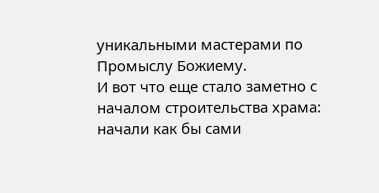уникальными мастерами по Промыслу Божиему.
И вот что еще стало заметно с началом строительства храма: начали как бы сами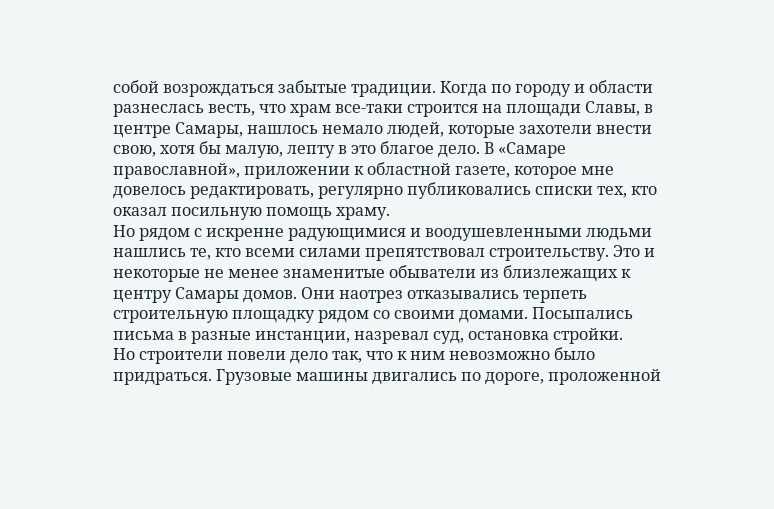собой возрождаться забытые традиции. Когда по городу и области разнеслась весть, что храм все-таки строится на площади Славы, в центре Самары, нашлось немало людей, которые захотели внести свою, хотя бы малую, лепту в это благое дело. В «Самаре православной», приложении к областной газете, которое мне довелось редактировать, регулярно публиковались списки тех, кто оказал посильную помощь храму.
Но рядом с искренне радующимися и воодушевленными людьми нашлись те, кто всеми силами препятствовал строительству. Это и некоторые не менее знаменитые обыватели из близлежащих к центру Самары домов. Они наотрез отказывались терпеть строительную площадку рядом со своими домами. Посыпались письма в разные инстанции, назревал суд, остановка стройки.
Но строители повели дело так, что к ним невозможно было придраться. Грузовые машины двигались по дороге, проложенной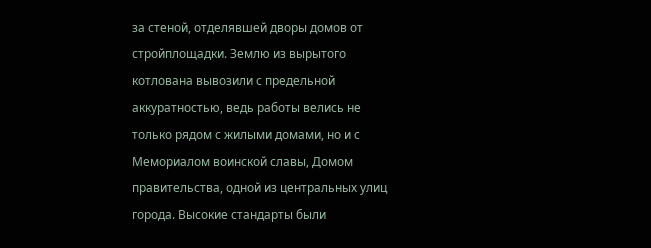за стеной, отделявшей дворы домов от стройплощадки. Землю из вырытого котлована вывозили с предельной аккуратностью, ведь работы велись не только рядом с жилыми домами, но и с Мемориалом воинской славы, Домом правительства, одной из центральных улиц города. Высокие стандарты были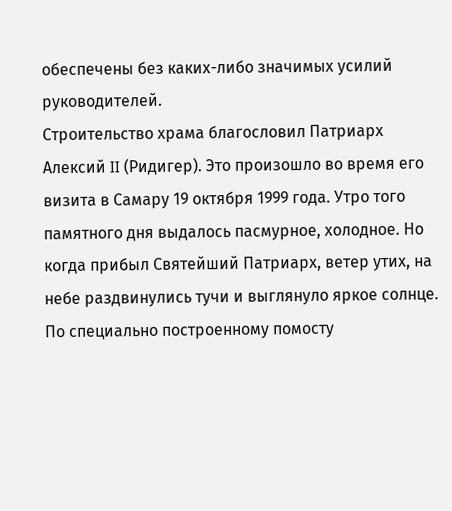обеспечены без каких-либо значимых усилий руководителей.
Строительство храма благословил Патриарх Алексий II (Ридигер). Это произошло во время его визита в Самару 19 октября 1999 года. Утро того памятного дня выдалось пасмурное, холодное. Но когда прибыл Святейший Патриарх, ветер утих, на небе раздвинулись тучи и выглянуло яркое солнце. По специально построенному помосту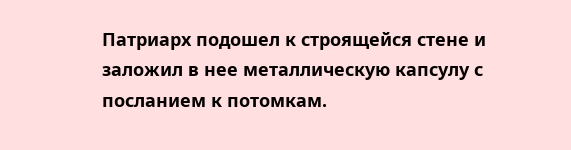Патриарх подошел к строящейся стене и заложил в нее металлическую капсулу с посланием к потомкам.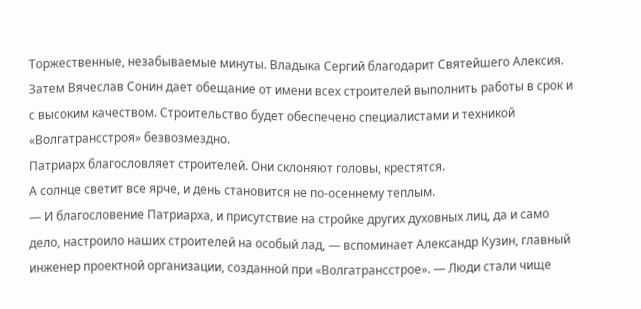Торжественные, незабываемые минуты. Владыка Сергий благодарит Святейшего Алексия. Затем Вячеслав Сонин дает обещание от имени всех строителей выполнить работы в срок и с высоким качеством. Строительство будет обеспечено специалистами и техникой «Волгатрансстроя» безвозмездно.
Патриарх благословляет строителей. Они склоняют головы, крестятся.
А солнце светит все ярче, и день становится не по-осеннему теплым.
— И благословение Патриарха, и присутствие на стройке других духовных лиц, да и само дело, настроило наших строителей на особый лад, — вспоминает Александр Кузин, главный инженер проектной организации, созданной при «Волгатрансстрое». — Люди стали чище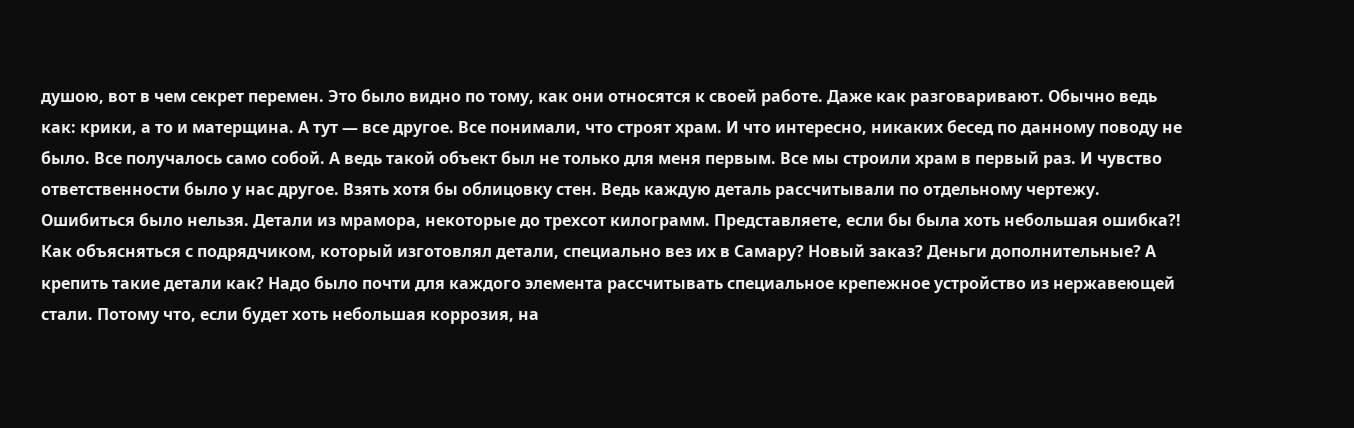душою, вот в чем секрет перемен. Это было видно по тому, как они относятся к своей работе. Даже как разговаривают. Обычно ведь как: крики, а то и матерщина. А тут — все другое. Все понимали, что строят храм. И что интересно, никаких бесед по данному поводу не было. Все получалось само собой. А ведь такой объект был не только для меня первым. Все мы строили храм в первый раз. И чувство ответственности было у нас другое. Взять хотя бы облицовку стен. Ведь каждую деталь рассчитывали по отдельному чертежу. Ошибиться было нельзя. Детали из мрамора, некоторые до трехсот килограмм. Представляете, если бы была хоть небольшая ошибка?! Как объясняться с подрядчиком, который изготовлял детали, специально вез их в Самару? Новый заказ? Деньги дополнительные? А крепить такие детали как? Надо было почти для каждого элемента рассчитывать специальное крепежное устройство из нержавеющей стали. Потому что, если будет хоть небольшая коррозия, на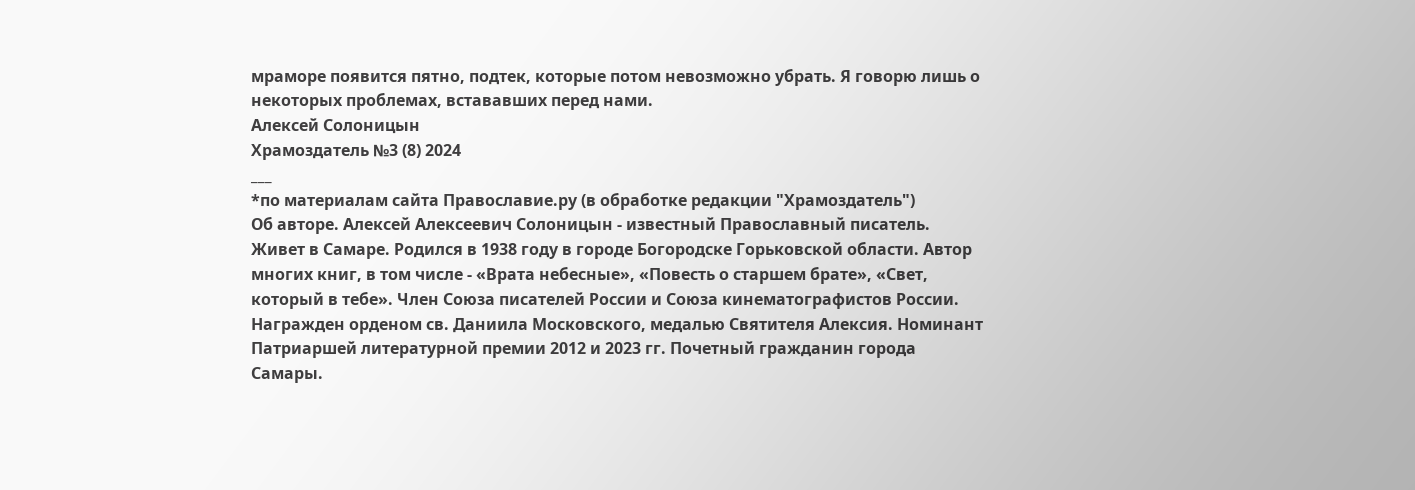мраморе появится пятно, подтек, которые потом невозможно убрать. Я говорю лишь о некоторых проблемах, встававших перед нами.
Алексей Солоницын
Храмоздатель №3 (8) 2024
___
*по материалам сайта Православие.ру (в обработке редакции "Храмоздатель")
Об авторе. Алексей Алексеевич Солоницын - известный Православный писатель. Живет в Самаре. Родился в 1938 году в городе Богородске Горьковской области. Автор многих книг, в том числе - «Врата небесные», «Повесть о старшем брате», «Свет, который в тебе». Член Союза писателей России и Союза кинематографистов России. Награжден орденом св. Даниила Московского, медалью Святителя Алексия. Номинант Патриаршей литературной премии 2012 и 2023 гг. Почетный гражданин города Самары.